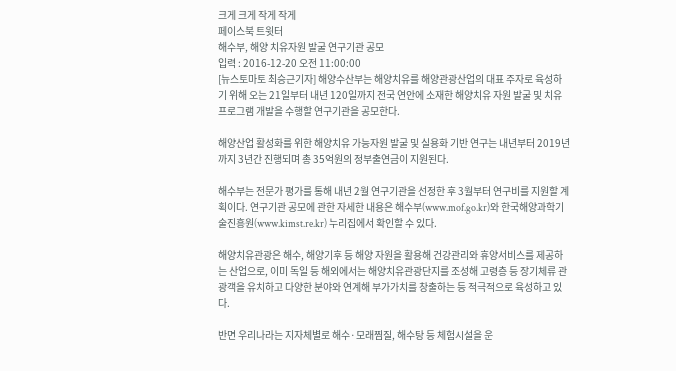크게 크게 작게 작게
페이스북 트윗터
해수부, 해양 치유자원 발굴 연구기관 공모
입력 : 2016-12-20 오전 11:00:00
[뉴스토마토 최승근기자] 해양수산부는 해양치유를 해양관광산업의 대표 주자로 육성하기 위해 오는 21일부터 내년 120일까지 전국 연안에 소재한 해양치유 자원 발굴 및 치유 프로그램 개발을 수행할 연구기관을 공모한다.

해양산업 활성화를 위한 해양치유 가능자원 발굴 및 실용화 기반 연구는 내년부터 2019년까지 3년간 진행되며 총 35억원의 정부출연금이 지원된다.

해수부는 전문가 평가를 통해 내년 2월 연구기관을 선정한 후 3월부터 연구비를 지원할 계획이다. 연구기관 공모에 관한 자세한 내용은 해수부(www.mof.go.kr)와 한국해양과학기술진흥원(www.kimst.re.kr) 누리집에서 확인할 수 있다.

해양치유관광은 해수, 해양기후 등 해양 자원을 활용해 건강관리와 휴양서비스를 제공하는 산업으로, 이미 독일 등 해외에서는 해양치유관광단지를 조성해 고령층 등 장기체류 관광객을 유치하고 다양한 분야와 연계해 부가가치를 창출하는 등 적극적으로 육성하고 있다.

반면 우리나라는 지자체별로 해수·모래찜질, 해수탕 등 체험시설을 운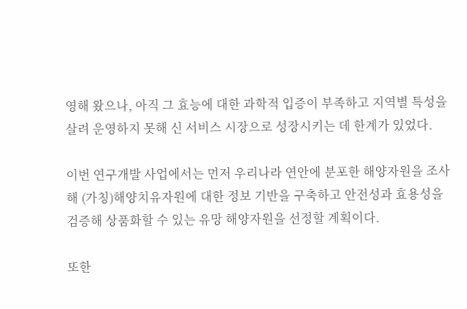영해 왔으나, 아직 그 효능에 대한 과학적 입증이 부족하고 지역별 특성을 살려 운영하지 못해 신 서비스 시장으로 성장시키는 데 한계가 있었다.

이번 연구개발 사업에서는 먼저 우리나라 연안에 분포한 해양자원을 조사해 (가칭)해양치유자원에 대한 정보 기반을 구축하고 안전성과 효용성을 검증해 상품화할 수 있는 유망 해양자원을 선정할 계획이다.

또한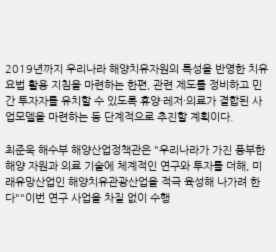2019년까지 우리나라 해양치유자원의 특성을 반영한 치유요법 활용 지침을 마련하는 한편, 관련 제도를 정비하고 민간 투자자를 유치할 수 있도록 휴양·레저·의료가 결합된 사업모델을 마련하는 등 단계적으로 추진할 계획이다.

최준욱 해수부 해양산업정책관은 "우리나라가 가진 풍부한 해양 자원과 의료 기술에 체계적인 연구와 투자를 더해, 미래유망산업인 해양치유관광산업을 적극 육성해 나가려 한다""이번 연구 사업을 차질 없이 수행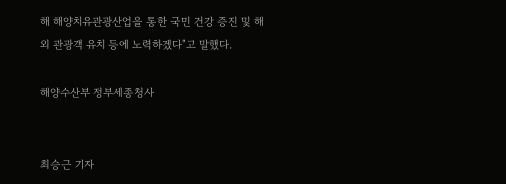해 해양치유관광산업을 통한 국민 건강 증진 및 해외 관광객 유치 등에 노력하겠다"고 말했다.

해양수산부 정부세종청사


최승근 기자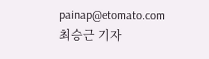painap@etomato.com
최승근 기자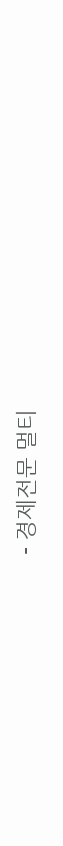- 경제전문 멀티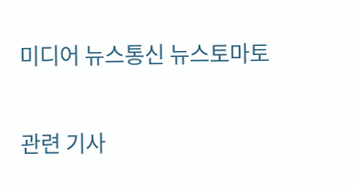미디어 뉴스통신 뉴스토마토

관련 기사